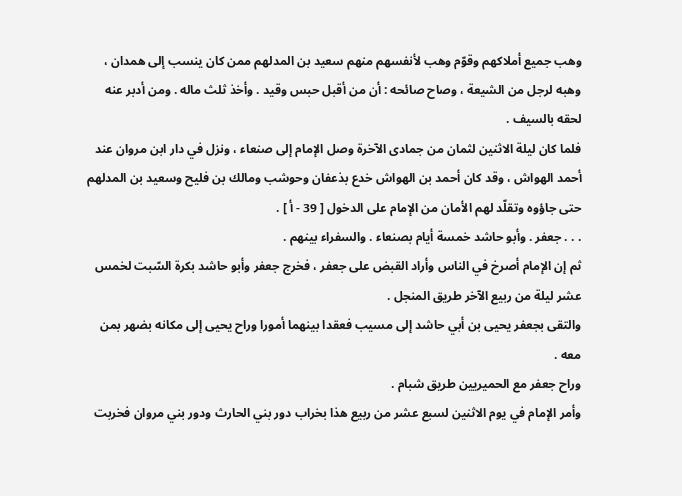وهب جميع أملاكهم وقوّم وهب لأنفسهم منهم سعيد بن المدلهم ممن كان ينسب إلى همدان ، وهبه لرجل من الشيعة ، وصاح صائحه : أن من أقبل حبس وقيد . وأخذ ثلث ماله . ومن أدبر عنه لحقه بالسيف .
فلما كان ليلة الاثنين لثمان من جمادى الآخرة وصل الإمام إلى صنعاء ، ونزل في دار ابن مروان عند أحمد الهواش ، وقد كان أحمد بن الهواش خدع بذعفان وحوشب ومالك بن فليح وسعيد بن المدلهم حتى جاؤوه وتقلّد لهم الأمان من الإمام على الدخول [ 39 - أ ] .
. . . جعفر . وأبو حاشد خمسة أيام بصنعاء . والسفراء بينهم .
ثم إن الإمام أصرخ في الناس وأراد القبض على جعفر ، فخرج جعفر وأبو حاشد بكرة السّبت لخمس عشر ليلة من ربيع الآخر طريق المنجل .
والتقى بجعفر يحيى بن أبي حاشد إلى مسيب فعقدا بينهما أمورا وراح يحيى إلى مكانه بضهر بمن معه .
وراح جعفر مع الحميريين طريق شبام .
وأمر الإمام في يوم الاثنين لسبع عشر من ربيع هذا بخراب دور بني الحارث ودور بني مروان فخربت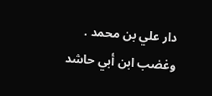دار علي بن محمد .
وغضب ابن أبي حاشد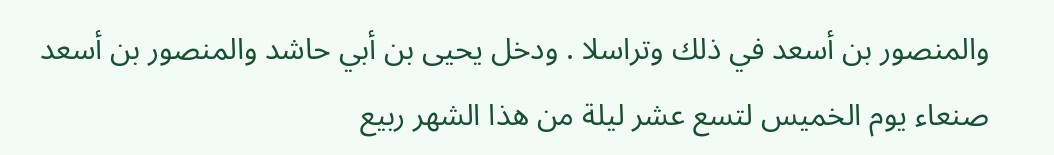والمنصور بن أسعد في ذلك وتراسلا . ودخل يحيى بن أبي حاشد والمنصور بن أسعد صنعاء يوم الخميس لتسع عشر ليلة من هذا الشهر ربيع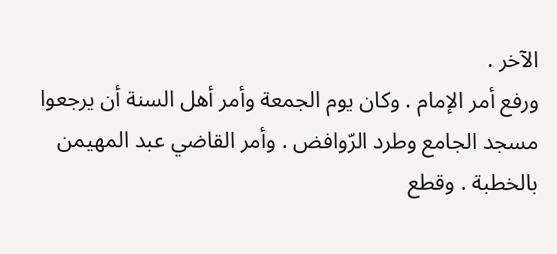الآخر .
ورفع أمر الإمام . وكان يوم الجمعة وأمر أهل السنة أن يرجعوا مسجد الجامع وطرد الرّوافض . وأمر القاضي عبد المهيمن بالخطبة . وقطع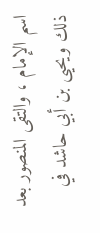اسم الإمام ، والتقى المنصور بعد ذلك ويحيى بن أبي حاشد في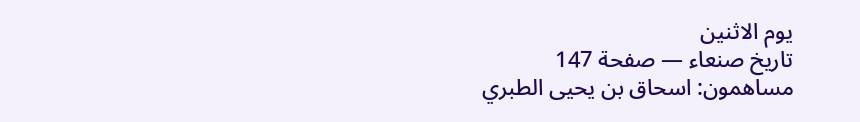يوم الاثنين
تاريخ صنعاء — صفحة 147
مساهمون: اسحاق بن يحيى الطبري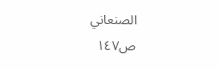الصنعاني
ص١٤٧